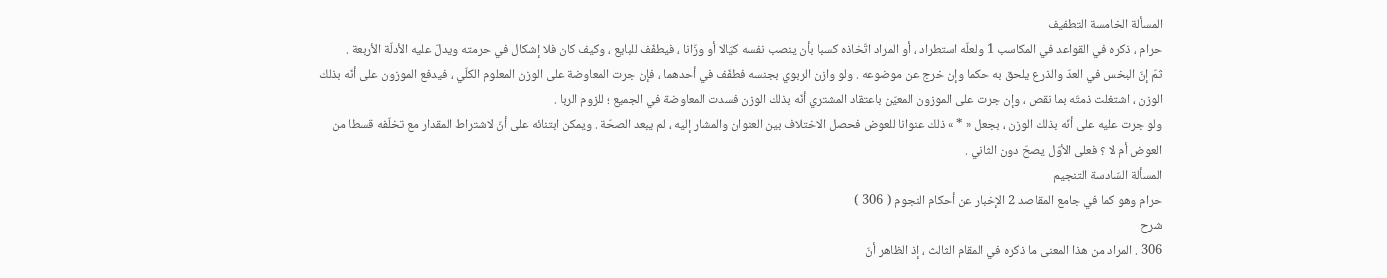المسألة الخامسة التطفيف
حرام ، ذكره في القواعد في المكاسب 1 ولعلّه استطراد ، أو المراد اتّخاذه كسبا بأن ينصب نفسه كيّالا أو وزّانا ، فيطفّف للبايع ، وكيف كان فلا إشكال في حرمته ويدلّ عليه الأدلّة الأربعة .
ثمّ إنّ البخس في العدّ والذرع يلحق به حكما وإن خرج عن موضوعه . ولو وازن الربوي بجنسه فطفّف في أحدهما ، فإن جرت المعاوضة على الوزن المعلوم الكلّي ، فيدفع الموزون على أنّه بذلك الوزن ، اشتغلت ذمتّه بما نقص ، وإن جرت على الموزون المعيّن باعتقاد المشتري أنّه بذلك الوزن فسدت المعاوضة في الجميع ؛ للزوم الربا .
ولو جرت عليه على أنّه بذلك الوزن ، بجعل « * » ذلك عنوانا للعوض فحصل الاختلاف بين العنوان والمشار إليه ، لم يبعد الصحّة . ويمكن ابتنائه على أنّ لاشتراط المقدار مع تخلّفه قسطا من العوض أم لا ؟ فعلى الأوّل يصحّ دون الثاني .
المسألة السّادسة التنجيم
حرام وهو كما في جامع المقاصد 2 الإخبار عن أحكام النجوم ( 306 )
شرح
306 . المراد من هذا المعنى ما ذكره في المقام الثالث ، إذ الظاهر أنّ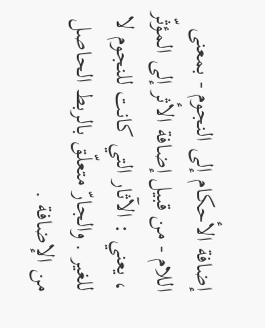إضافة الأحكام إلى النجوم - بمعنى اللام - من قبيل إضافة الأثر إلى المؤثّر ، يعني : الآثار التي كانت للنجوم لا للغير . والجارّ متعلّق بالربط الحاصل من الإضافة .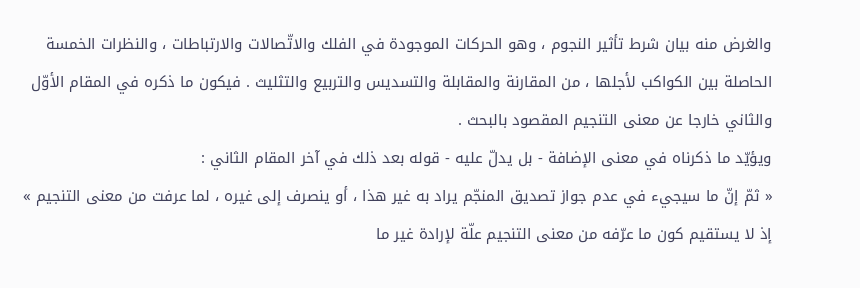والغرض منه بيان شرط تأثير النجوم ، وهو الحركات الموجودة في الفلك والاتّصالات والارتباطات ، والنظرات الخمسة الحاصلة بين الكواكب لأجلها ، من المقارنة والمقابلة والتسديس والتربيع والتثليث . فيكون ما ذكره في المقام الأوّل والثاني خارجا عن معنى التنجيم المقصود بالبحث .
ويؤيّد ما ذكرناه في معنى الإضافة - بل يدلّ عليه - قوله بعد ذلك في آخر المقام الثاني :
« ثمّ إنّ ما سيجيء في عدم جواز تصديق المنجّم يراد به غير هذا ، أو ينصرف إلى غيره ، لما عرفت من معنى التنجيم » إذ لا يستقيم كون ما عرّفه من معنى التنجيم علّة لإرادة غير ما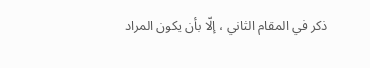ذكر في المقام الثاني ، إلّا بأن يكون المراد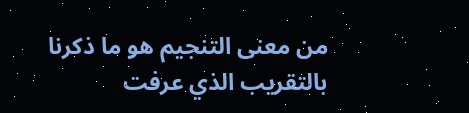من معنى التنجيم هو ما ذكرنا بالتقريب الذي عرفت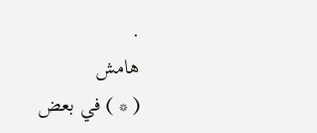.
هامش
( * ) في بعض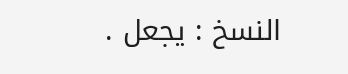النسخ : يجعل .